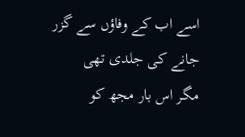اسے اب کے وفاؤں سے گزر جانے کی جلدی تھی
مگر اس بار مجھ کو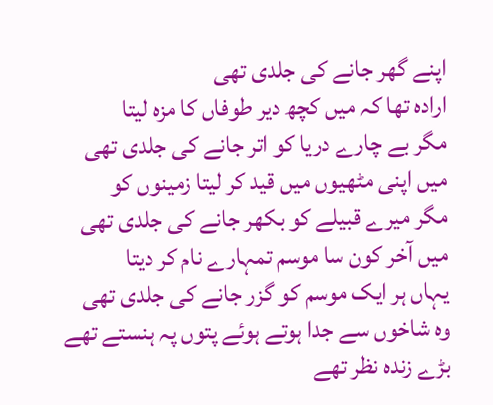اپنے گھر جانے کی جلدی تھی
ارادہ تھا کہ میں کچھ دیر طوفاں کا مزہ لیتا
مگر بے چارے دریا کو اتر جانے کی جلدی تھی
میں اپنی مٹھیوں میں قید کر لیتا زمینوں کو
مگر میرے قبیلے کو بکھر جانے کی جلدی تھی
میں آخر کون سا موسم تمہارے نام کر دیتا
یہاں ہر ایک موسم کو گزر جانے کی جلدی تھی
وہ شاخوں سے جدا ہوتے ہوئے پتوں پہ ہنستے تھے
بڑے زندہ نظر تھے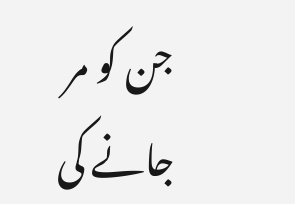جن کو مر جانے کی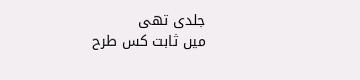جلدی تھی
میں ثابت کس طرح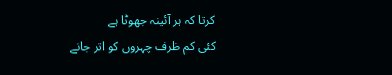کرتا کہ ہر آئینہ جھوٹا ہے
کئی کم ظرف چہروں کو اتر جانے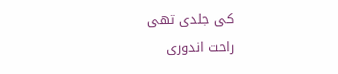کی جلدی تھی
راحت اندوری